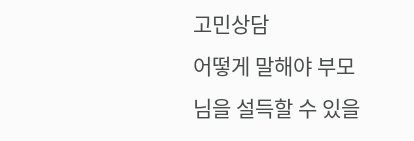고민상담
어떻게 말해야 부모님을 설득할 수 있을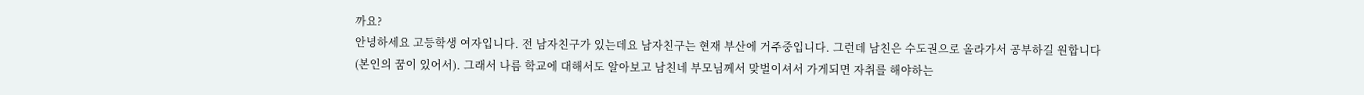까요?
안녕하세요 고등학생 여자입니다. 전 남자친구가 있는데요 남자친구는 현재 부산에 거주중입니다. 그런데 남친은 수도권으로 올라가서 공부하길 원합니다(본인의 꿈이 있어서). 그래서 나름 학교에 대해서도 알아보고 남친네 부모님께서 맞벌이셔서 가게되면 자취를 해야하는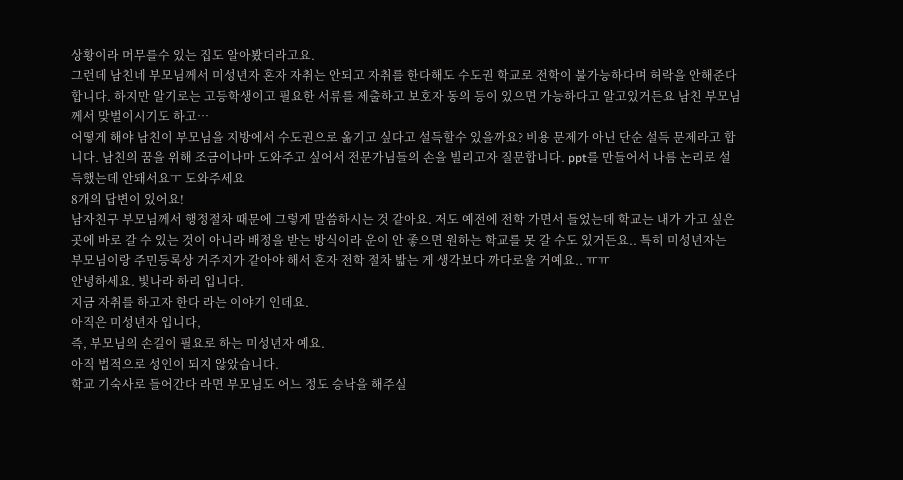상황이라 머무를수 있는 집도 알아봤더라고요.
그런데 남친네 부모님께서 미성년자 혼자 자취는 안되고 자취를 한다해도 수도권 학교로 전학이 불가능하다며 허락을 안해준다합니다. 하지만 알기로는 고등학생이고 필요한 서류를 제출하고 보호자 동의 등이 있으면 가능하다고 알고있거든요 남친 부모님께서 맞벌이시기도 하고…
어떻게 해야 남친이 부모님을 지방에서 수도권으로 옮기고 싶다고 설득할수 있을까요? 비용 문제가 아닌 단순 설득 문제라고 합니다. 남친의 꿈을 위해 조금이나마 도와주고 싶어서 전문가님들의 손을 빌리고자 질문합니다. ppt를 만들어서 나름 논리로 설득했는데 안돼서요ㅜ 도와주세요
8개의 답변이 있어요!
남자친구 부모님께서 행정절차 때문에 그렇게 말씀하시는 것 같아요. 저도 예전에 전학 가면서 들었는데 학교는 내가 가고 싶은 곳에 바로 갈 수 있는 것이 아니라 배정을 받는 방식이라 운이 안 좋으면 원하는 학교를 못 갈 수도 있거든요.. 특히 미성년자는 부모님이랑 주민등록상 거주지가 같아야 해서 혼자 전학 절차 밟는 게 생각보다 까다로울 거예요.. ㅠㅠ
안녕하세요. 빛나라 하리 입니다.
지금 자취를 하고자 한다 라는 이야기 인데요.
아직은 미성년자 입니다,
즉, 부모님의 손길이 필요로 하는 미성년자 예요.
아직 법적으로 성인이 되지 않았습니다.
학교 기숙사로 들어간다 라면 부모님도 어느 정도 승낙을 해주실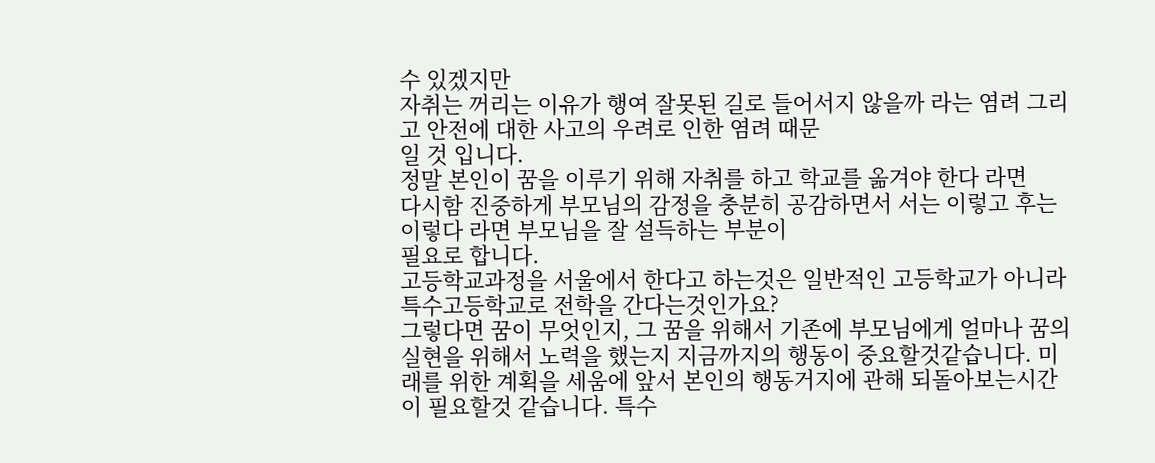수 있겠지만
자취는 꺼리는 이유가 행여 잘못된 길로 들어서지 않을까 라는 염려 그리고 안전에 대한 사고의 우려로 인한 염려 때문
일 것 입니다.
정말 본인이 꿈을 이루기 위해 자취를 하고 학교를 옮겨야 한다 라면
다시함 진중하게 부모님의 감정을 충분히 공감하면서 서는 이렇고 후는 이렇다 라면 부모님을 잘 설득하는 부분이
필요로 합니다.
고등학교과정을 서울에서 한다고 하는것은 일반적인 고등학교가 아니라 특수고등학교로 전학을 간다는것인가요?
그렇다면 꿈이 무엇인지, 그 꿈을 위해서 기존에 부모님에게 얼마나 꿈의 실현을 위해서 노력을 했는지 지금까지의 행동이 중요할것같습니다. 미래를 위한 계획을 세움에 앞서 본인의 행동거지에 관해 되돌아보는시간이 필요할것 같습니다. 특수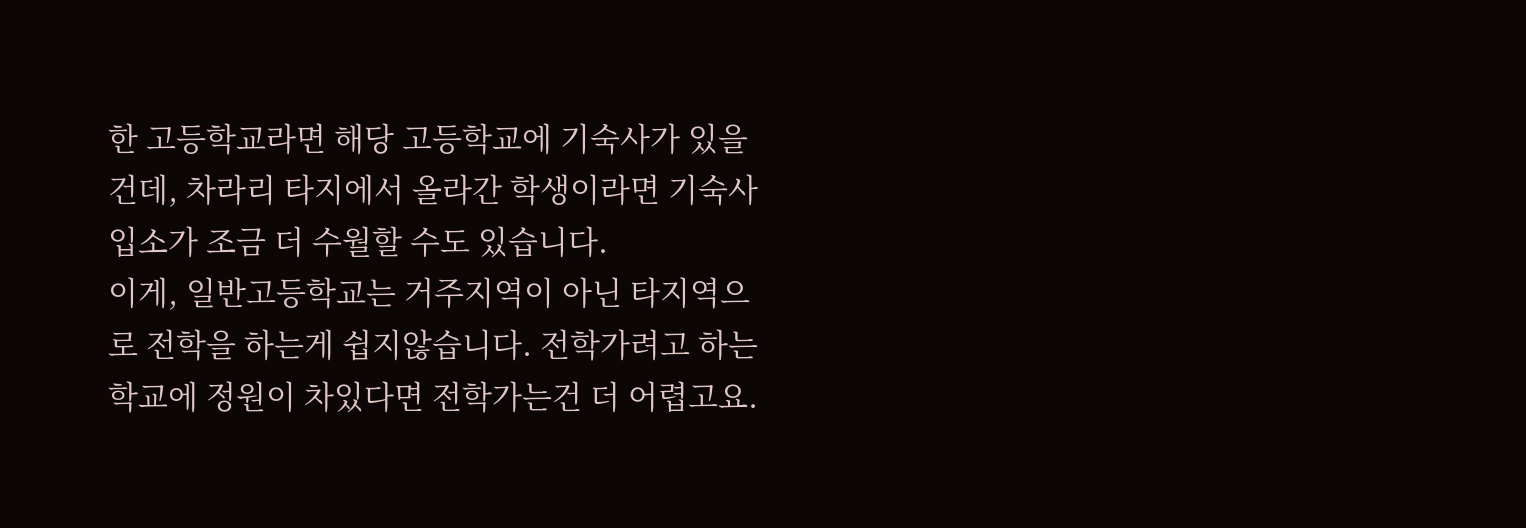한 고등학교라면 해당 고등학교에 기숙사가 있을건데, 차라리 타지에서 올라간 학생이라면 기숙사입소가 조금 더 수월할 수도 있습니다.
이게, 일반고등학교는 거주지역이 아닌 타지역으로 전학을 하는게 쉽지않습니다. 전학가려고 하는 학교에 정원이 차있다면 전학가는건 더 어렵고요.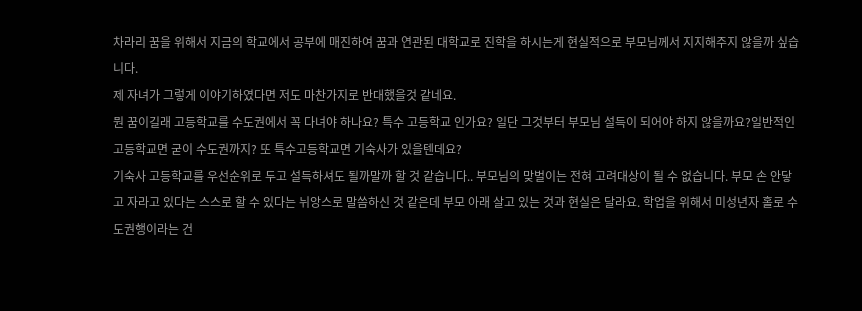차라리 꿈을 위해서 지금의 학교에서 공부에 매진하여 꿈과 연관된 대학교로 진학을 하시는게 현실적으로 부모님께서 지지해주지 않을까 싶습니다.
제 자녀가 그렇게 이야기하였다면 저도 마찬가지로 반대했을것 같네요.
뭔 꿈이길래 고등학교를 수도권에서 꼭 다녀야 하나요? 특수 고등학교 인가요? 일단 그것부터 부모님 설득이 되어야 하지 않을까요?일반적인 고등학교면 굳이 수도권까지? 또 특수고등학교면 기숙사가 있을텐데요?
기숙사 고등학교를 우선순위로 두고 설득하셔도 될까말까 할 것 같습니다.. 부모님의 맞벌이는 전혀 고려대상이 될 수 없습니다. 부모 손 안닿고 자라고 있다는 스스로 할 수 있다는 뉘앙스로 말씀하신 것 같은데 부모 아래 살고 있는 것과 현실은 달라요. 학업을 위해서 미성년자 홀로 수도권행이라는 건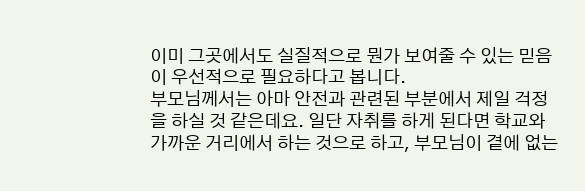이미 그곳에서도 실질적으로 뭔가 보여줄 수 있는 믿음이 우선적으로 필요하다고 봅니다.
부모님께서는 아마 안전과 관련된 부분에서 제일 걱정을 하실 것 같은데요. 일단 자취를 하게 된다면 학교와 가까운 거리에서 하는 것으로 하고, 부모님이 곁에 없는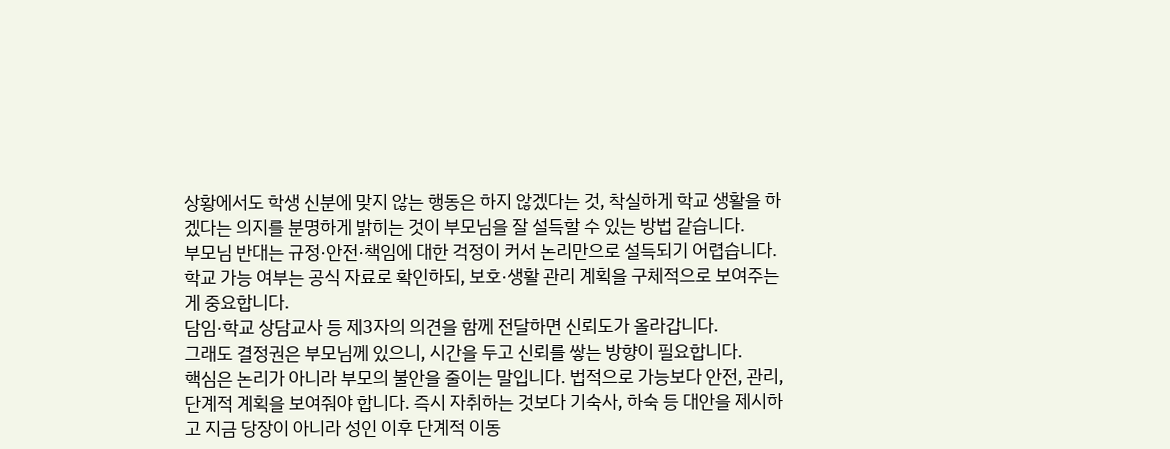상황에서도 학생 신분에 맞지 않는 행동은 하지 않겠다는 것, 착실하게 학교 생활을 하겠다는 의지를 분명하게 밝히는 것이 부모님을 잘 설득할 수 있는 방법 같습니다.
부모님 반대는 규정·안전·책임에 대한 걱정이 커서 논리만으로 설득되기 어렵습니다.
학교 가능 여부는 공식 자료로 확인하되, 보호·생활 관리 계획을 구체적으로 보여주는 게 중요합니다.
담임·학교 상담교사 등 제3자의 의견을 함께 전달하면 신뢰도가 올라갑니다.
그래도 결정권은 부모님께 있으니, 시간을 두고 신뢰를 쌓는 방향이 필요합니다.
핵심은 논리가 아니라 부모의 불안을 줄이는 말입니다. 법적으로 가능보다 안전, 관리, 단계적 계획을 보여줘야 합니다. 즉시 자취하는 것보다 기숙사, 하숙 등 대안을 제시하고 지금 당장이 아니라 성인 이후 단계적 이동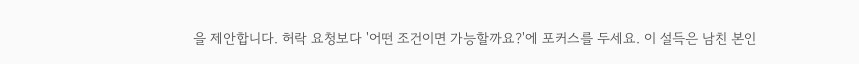을 제안합니다. 허락 요청보다 '어떤 조건이면 가능할까요?'에 포커스를 두세요. 이 설득은 남친 본인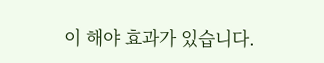이 해야 효과가 있습니다.